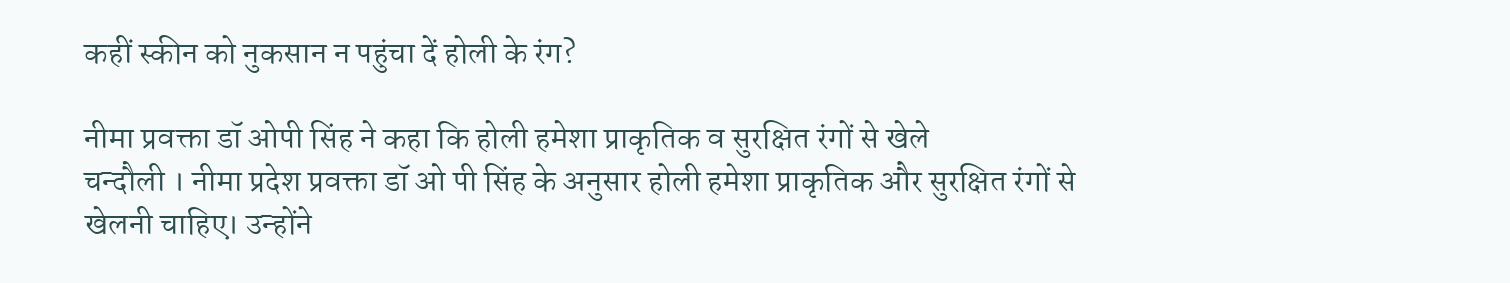कहीं स्कीन को नुकसान न पहुंचा दें होली के रंग?

नीमा प्रवक्ता डॉ ओपी सिंह ने कहा कि होली हमेशा प्राकृतिक व सुरक्षित रंगों से खेले
चन्दौली । नीमा प्रदेश प्रवक्ता डॉ ओ पी सिंह के अनुसार होली हमेशा प्राकृतिक और सुरक्षित रंगों से खेलनी चाहिए। उन्होंने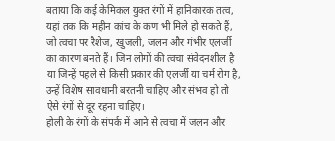बताया कि कई केमिकल युक्त रंगों में हानिकारक तत्व, यहां तक कि महीन कांच के कण भी मिले हो सकते हैं, जो त्वचा पर रैशेज, खुजली, जलन और गंभीर एलर्जी का कारण बनते हैं। जिन लोगों की त्वचा संवेदनशील है या जिन्हें पहले से किसी प्रकार की एलर्जी या चर्म रोग है, उन्हें विशेष सावधानी बरतनी चाहिए और संभव हो तो ऐसे रंगों से दूर रहना चाहिए।
होली के रंगों के संपर्क में आने से त्वचा में जलन और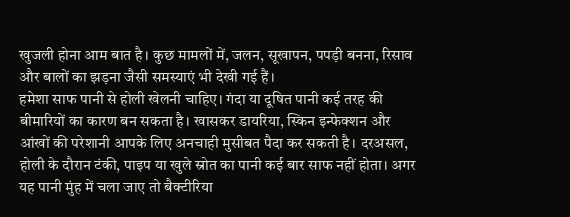खुजली होना आम बात है। कुछ मामलों में, जलन, सूखापन, पपड़ी बनना, रिसाव और बालों का झड़ना जैसी समस्याएं भी देखी गई हैं।
हमेशा साफ पानी से होली खेलनी चाहिए। गंदा या दूषित पानी कई तरह की बीमारियों का कारण बन सकता है। खासकर डायरिया, स्किन इन्फेक्शन और आंखों की परेशानी आपके लिए अनचाही मुसीबत पैदा कर सकती है। दरअसल, होली के दौरान टंकी, पाइप या खुले स्रोत का पानी कई बार साफ नहीं होता। अगर यह पानी मुंह में चला जाए तो बैक्टीरिया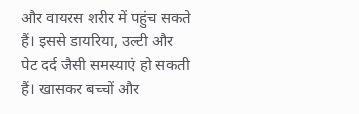और वायरस शरीर में पहुंच सकते हैं। इससे डायरिया, उल्टी और पेट दर्द जैसी समस्याएं हो सकती हैं। खासकर बच्चों और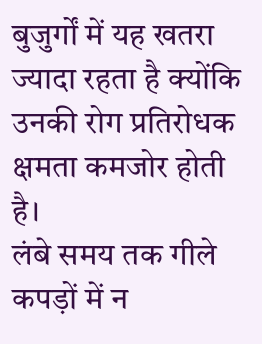बुजुर्गों में यह खतरा ज्यादा रहता है क्योंकि उनकी रोग प्रतिरोधक क्षमता कमजोर होती है।
लंबे समय तक गीले कपड़ों में न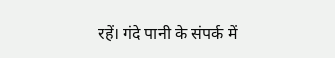रहें। गंदे पानी के संपर्क में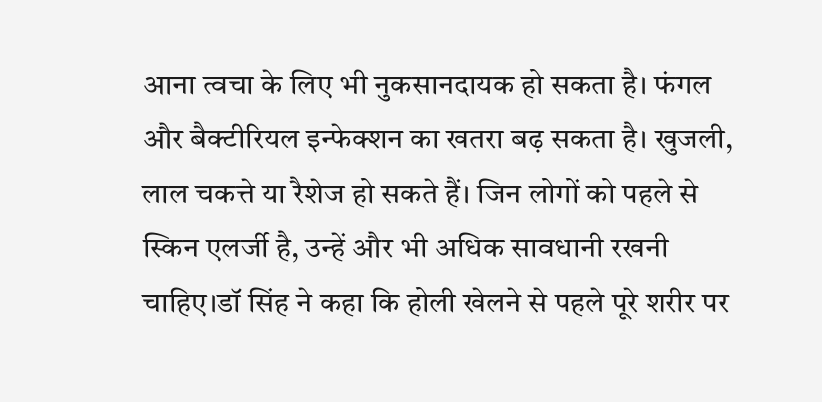आना त्वचा के लिए भी नुकसानदायक हो सकता है। फंगल और बैक्टीरियल इन्फेक्शन का खतरा बढ़ सकता है। खुजली, लाल चकत्ते या रैशेज हो सकते हैं। जिन लोगों को पहले से स्किन एलर्जी है, उन्हें और भी अधिक सावधानी रखनी चाहिए।डॉ सिंह ने कहा कि होली खेलने से पहले पूरे शरीर पर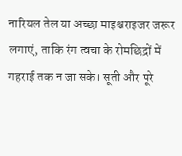नारियल तेल या अच्छा माइश्चराइजर जरूर लगाएं, ताकि रंग त्वचा के रोमछिद्रों में गहराई तक न जा सके। सूती और पूरे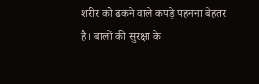शरीर को ढकने वाले कपड़े पहनना बेहतर है। बालों की सुरक्षा के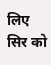लिए सिर को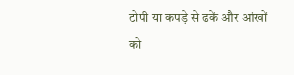टोपी या कपड़े से ढकें और आंखों को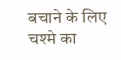बचाने के लिए चश्मे का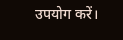उपयोग करें।